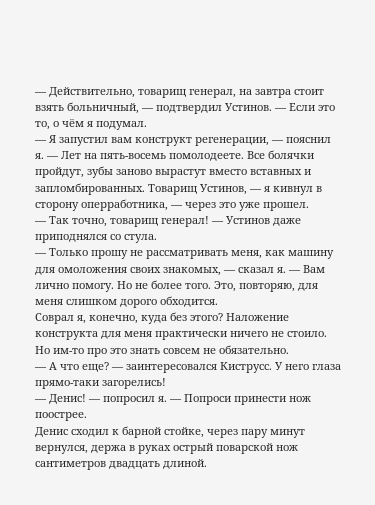— Действительно, товарищ генерал, на завтра стоит взять больничный, — подтвердил Устинов. — Если это то, о чём я подумал.
— Я запустил вам конструкт регенерации, — пояснил я. — Лет на пять-восемь помолодеете. Все болячки пройдут, зубы заново вырастут вместо вставных и запломбированных. Товарищ Устинов, — я кивнул в сторону оперработника, — через это уже прошел.
— Так точно, товарищ генерал! — Устинов даже приподнялся со стула.
— Только прошу не рассматривать меня, как машину для омоложения своих знакомых, — сказал я. — Вам лично помогу. Но не более того. Это, повторяю, для меня слишком дорого обходится.
Соврал я, конечно, куда без этого? Наложение конструкта для меня практически ничего не стоило. Но им-то про это знать совсем не обязательно.
— А что еще? — заинтересовался Киструсс. У него глаза прямо-таки загорелись!
— Денис! — попросил я. — Попроси принести нож поострее.
Денис сходил к барной стойке, через пару минут вернулся, держа в руках острый поварской нож сантиметров двадцать длиной.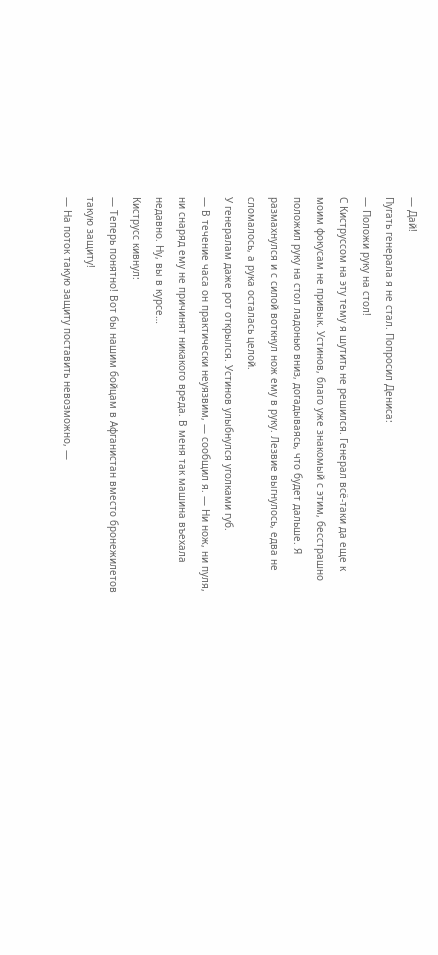— Дай!
Пугать генерала я не стал. Попросил Дениса:
— Положи руку на стол!
С Киструссом на эту тему я шутить не решился. Генерал всё-таки да еще к моим фокусам не привык. Устинов, благо уже знакомый с этим, бесстрашно положил руку на стол ладонью вниз, догадываясь, что будет дальше. Я размахнулся и с силой воткнул нож ему в руку. Лезвие выгнулось, едва не сломалось, а рука осталась целой.
У генералам даже рот открылся. Устинов улыбнулся уголками губ.
— В течение часа он практически неуязвим, — сообщил я. — Ни нож, ни пуля, ни снаряд ему не причинят никакого вреда. В меня так машина въехала недавно. Ну, вы в курсе…
Киструсс кивнул:
— Теперь понятно! Вот бы нашим бойцам в Афганистан вместо бронежилетов такую защиту!
— На поток такую защиту поставить невозможно, —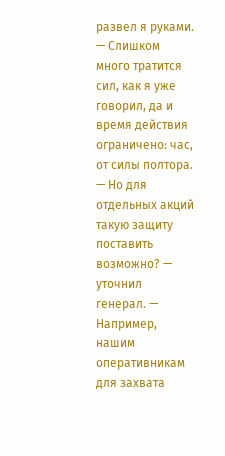развел я руками. — Слишком много тратится сил, как я уже говорил, да и время действия ограничено: час, от силы полтора.
— Но для отдельных акций такую защиту поставить возможно? — уточнил генерал. — Например, нашим оперативникам для захвата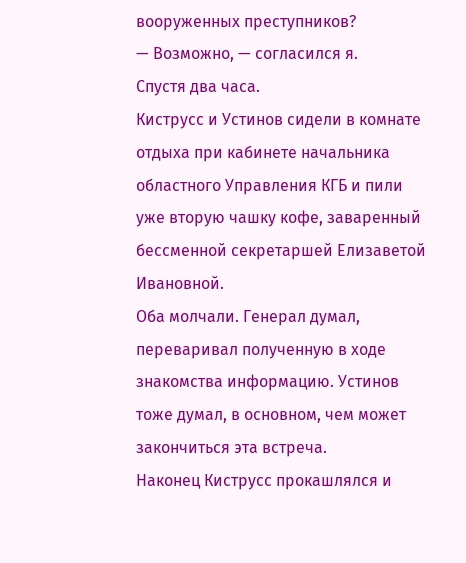вооруженных преступников?
— Возможно, — согласился я.
Спустя два часа.
Киструсс и Устинов сидели в комнате отдыха при кабинете начальника областного Управления КГБ и пили уже вторую чашку кофе, заваренный бессменной секретаршей Елизаветой Ивановной.
Оба молчали. Генерал думал, переваривал полученную в ходе знакомства информацию. Устинов тоже думал, в основном, чем может закончиться эта встреча.
Наконец Киструсс прокашлялся и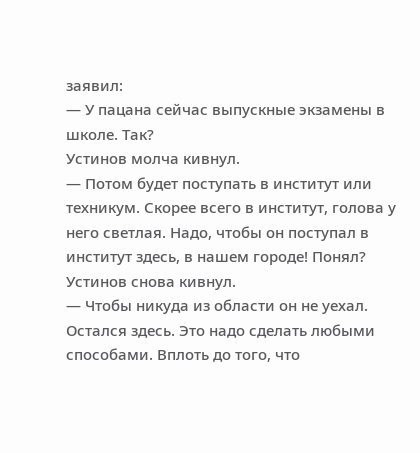заявил:
— У пацана сейчас выпускные экзамены в школе. Так?
Устинов молча кивнул.
— Потом будет поступать в институт или техникум. Скорее всего в институт, голова у него светлая. Надо, чтобы он поступал в институт здесь, в нашем городе! Понял?
Устинов снова кивнул.
— Чтобы никуда из области он не уехал. Остался здесь. Это надо сделать любыми способами. Вплоть до того, что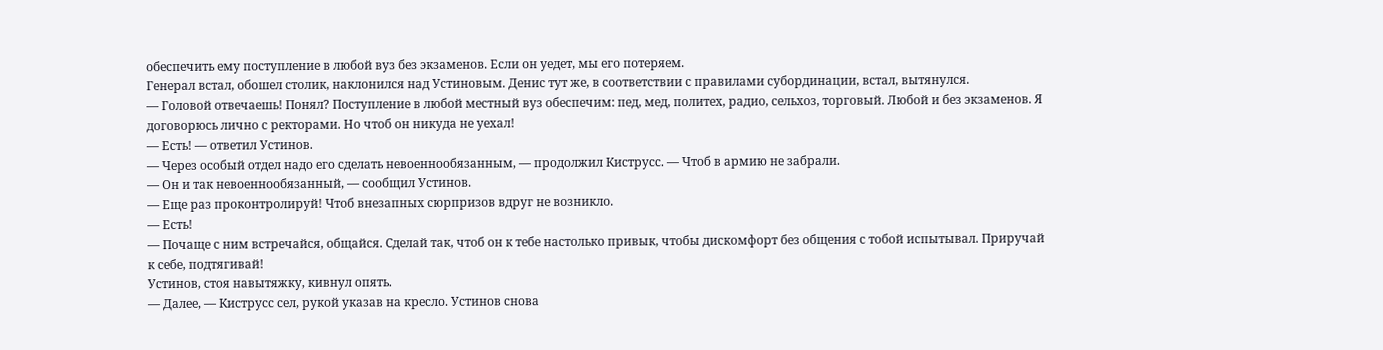обеспечить ему поступление в любой вуз без экзаменов. Если он уедет, мы его потеряем.
Генерал встал, обошел столик, наклонился над Устиновым. Денис тут же, в соответствии с правилами субординации, встал, вытянулся.
— Головой отвечаешь! Понял? Поступление в любой местный вуз обеспечим: пед, мед, политех, радио, сельхоз, торговый. Любой и без экзаменов. Я договорюсь лично с ректорами. Но чтоб он никуда не уехал!
— Есть! — ответил Устинов.
— Через особый отдел надо его сделать невоеннообязанным, — продолжил Киструсс. — Чтоб в армию не забрали.
— Он и так невоеннообязанный, — сообщил Устинов.
— Еще раз проконтролируй! Чтоб внезапных сюрпризов вдруг не возникло.
— Есть!
— Почаще с ним встречайся, общайся. Сделай так, чтоб он к тебе настолько привык, чтобы дискомфорт без общения с тобой испытывал. Приручай к себе, подтягивай!
Устинов, стоя навытяжку, кивнул опять.
— Далее, — Киструсс сел, рукой указав на кресло. Устинов снова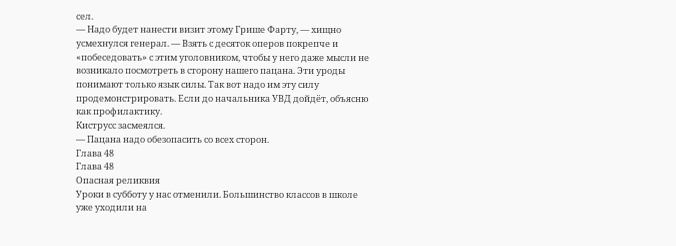сел.
— Надо будет нанести визит этому Грише Фарту, — хищно усмехнулся генерал. — Взять с десяток оперов покрепче и «побеседовать» с этим уголовником, чтобы у него даже мысли не возникало посмотреть в сторону нашего пацана. Эти уроды понимают только язык силы. Так вот надо им эту силу продемонстрировать. Если до начальника УВД дойдёт, объясню как профилактику.
Киструсс засмеялся.
— Пацана надо обезопасить со всех сторон.
Глава 48
Глава 48
Опасная реликвия
Уроки в субботу у нас отменили. Большинство классов в школе уже уходили на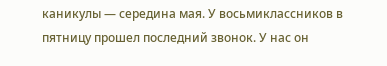каникулы — середина мая. У восьмиклассников в пятницу прошел последний звонок. У нас он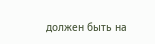должен быть на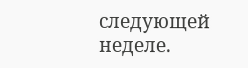следующей неделе.